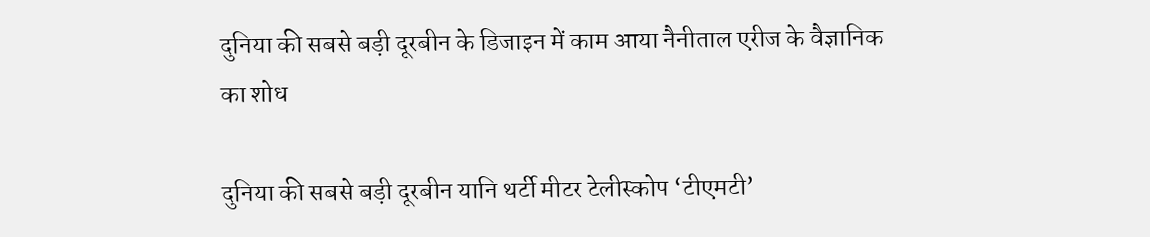दुनिया की सबसे बड़ी दूरबीन के डिजाइन में काम आया नैनीताल एरीज के वैज्ञानिक का शोध

दुनिया की सबसे बड़ी दूरबीन यानि थर्टी मीटर टेलीस्कोप ‘टीएमटी’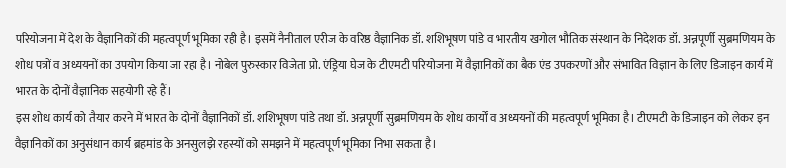परियोजना में देश के वैज्ञानिकों की महत्वपूर्ण भूमिका रही है। इसमें नैनीताल एरीज के वरिष्ठ वैज्ञानिक डॉ. शशिभूषण पांडे व भारतीय खगोल भौतिक संस्थान के निदेशक डॉ. अन्नपूर्णी सुब्रमणियम के शोध पत्रों व अध्ययनों का उपयोग किया जा रहा है। नोबेल पुरुस्कार विजेता प्रो. एंड्रिया घेज के टीएमटी परियोजना में वैज्ञानिकों का बैक एंड उपकरणों और संभावित विज्ञान के लिए डिजाइन कार्य में भारत के दोनों वैज्ञानिक सहयोगी रहे हैं।
इस शोध कार्य को तैयार करने में भारत के दोनों वैज्ञानिकों डॉ. शशिभूषण पांडे तथा डॉ. अन्नपूर्णी सुब्रमणियम के शोध कार्यों व अध्ययनों की महत्वपूर्ण भूमिका है। टीएमटी के डिजाइन को लेकर इन वैज्ञानिकों का अनुसंधान कार्य ब्रहमांड के अनसुलझे रहस्यों को समझने में महत्वपूर्ण भूमिका निभा सकता है।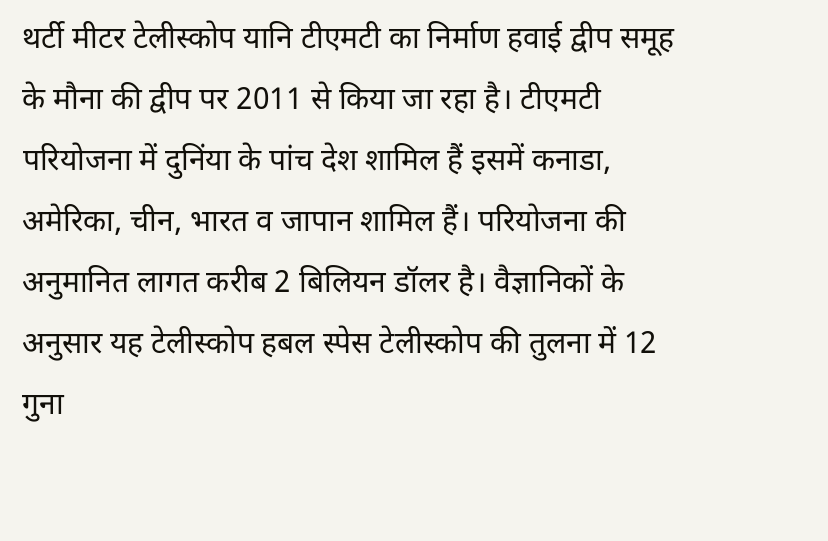थर्टी मीटर टेलीस्कोप यानि टीएमटी का निर्माण हवाई द्वीप समूह के मौना की द्वीप पर 2011 से किया जा रहा है। टीएमटी परियोजना में दुनिंया के पांच देश शामिल हैं इसमें कनाडा, अमेरिका, चीन, भारत व जापान शामिल हैं। परियोजना की अनुमानित लागत करीब 2 बिलियन डॉलर है। वैज्ञानिकों के अनुसार यह टेलीस्कोप हबल स्पेस टेलीस्कोप की तुलना में 12 गुना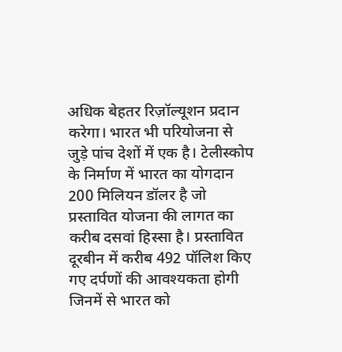अधिक बेहतर रिज़ॉल्यूशन प्रदान करेगा। भारत भी परियोजना से जुड़े पांच देशों में एक है। टेलीस्कोप के निर्माण में भारत का योगदान 200 मिलियन डॉलर है जो प्रस्तावित योजना की लागत का करीब दसवां हिस्सा है। प्रस्तावित दूरबीन में करीब 492 पॉलिश किए गए दर्पणों की आवश्यकता होगी जिनमें से भारत को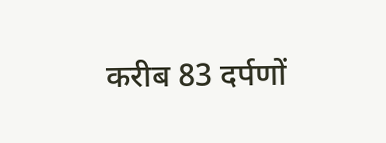करीब 83 दर्पणों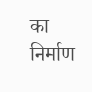का निर्माण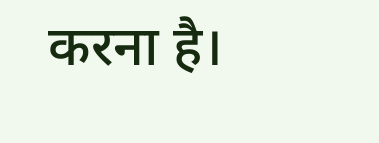करना है।